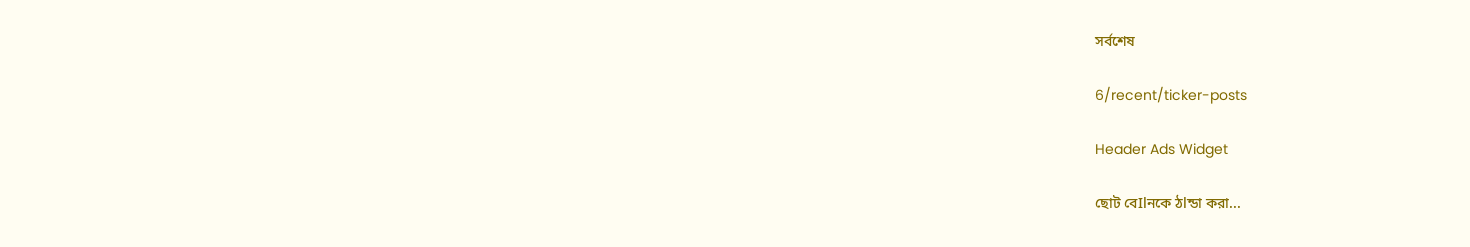সর্বশেষ

6/recent/ticker-posts

Header Ads Widget

ছোট বেIlনকে ঠlন্ডা করা...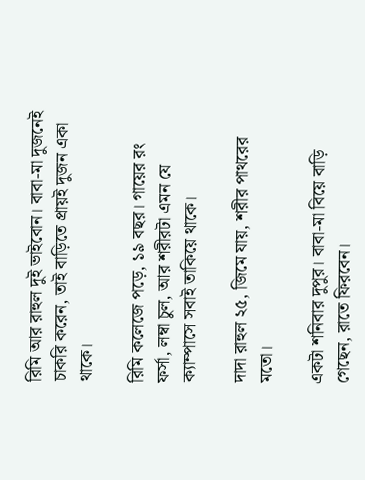রিমি আর রাহুল দুই ভাইবোন। বাবা-মা দুজনেই চাকরি করেন, তাই বাড়িতে প্রায়ই দুজন একা থাকে।

রিমি কলেজে পড়ে, ১৯ বছর। গায়ের রং ফর্সা, লম্বা চুল, আর শরীরটা এমন যে ক্যাম্পাসে সবাই তাকিয়ে থাকে।

দাদা রাহুল ২৫, জিমে যায়, শরীর পাথরের মতো।

একটা শনিবার দুপুর। বাবা-মা বিয়ে বাড়ি গেছেন, রাতে ফিরবেন।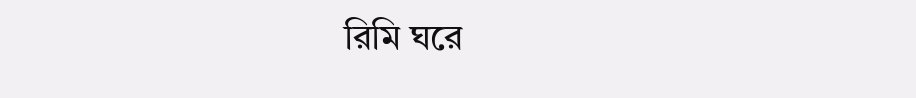রিমি ঘরে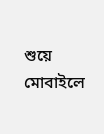শুয়ে মোবাইলে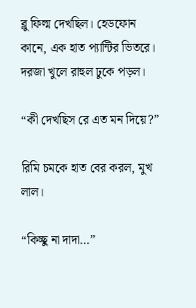ব্লু ফিল্ম দেখছিল। হেডফোন কানে, এক হাত প্যান্টির ভিতরে। দরজা খুলে রাহুল ঢুকে পড়ল।

“কী দেখছিস রে এত মন দিয়ে?”

রিমি চমকে হাত বের করল, মুখ লাল।

“কিচ্ছু না দাদা…”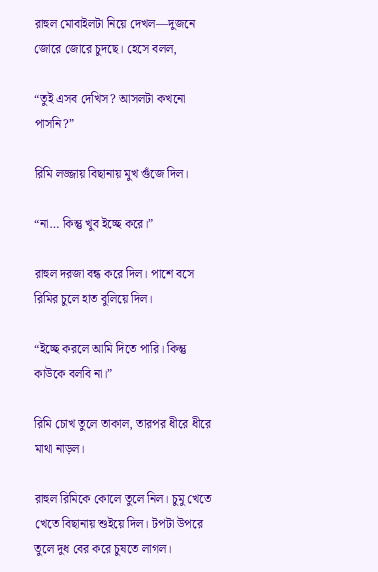রাহুল মোবাইলটা নিয়ে দেখল—দুজনে জোরে জোরে চুদছে। হেসে বলল,

“তুই এসব দেখিস? আসলটা কখনো পাসনি?”

রিমি লজ্জায় বিছানায় মুখ গুঁজে দিল।

“না… কিন্তু খুব ইচ্ছে করে।”

রাহুল দরজা বন্ধ করে দিল। পাশে বসে রিমির চুলে হাত বুলিয়ে দিল।

“ইচ্ছে করলে আমি দিতে পারি। কিন্তু কাউকে বলবি না।”

রিমি চোখ তুলে তাকাল, তারপর ধীরে ধীরে মাথা নাড়ল।

রাহুল রিমিকে কোলে তুলে নিল। চুমু খেতে খেতে বিছানায় শুইয়ে দিল। টপটা উপরে তুলে দুধ বের করে চুষতে লাগল।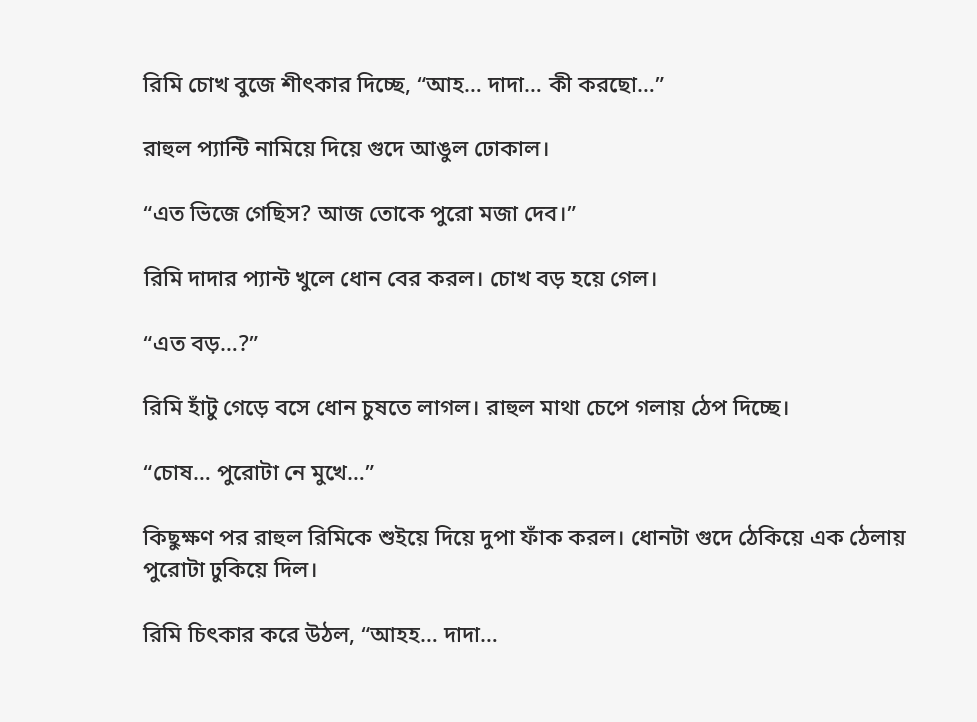রিমি চোখ বুজে শীৎকার দিচ্ছে, “আহ… দাদা… কী করছো…”

রাহুল প্যান্টি নামিয়ে দিয়ে গুদে আঙুল ঢোকাল।

“এত ভিজে গেছিস? আজ তোকে পুরো মজা দেব।”

রিমি দাদার প্যান্ট খুলে ধোন বের করল। চোখ বড় হয়ে গেল।

“এত বড়…?”

রিমি হাঁটু গেড়ে বসে ধোন চুষতে লাগল। রাহুল মাথা চেপে গলায় ঠেপ দিচ্ছে।

“চোষ… পুরোটা নে মুখে…”

কিছুক্ষণ পর রাহুল রিমিকে শুইয়ে দিয়ে দুপা ফাঁক করল। ধোনটা গুদে ঠেকিয়ে এক ঠেলায় পুরোটা ঢুকিয়ে দিল।

রিমি চিৎকার করে উঠল, “আহহ… দাদা…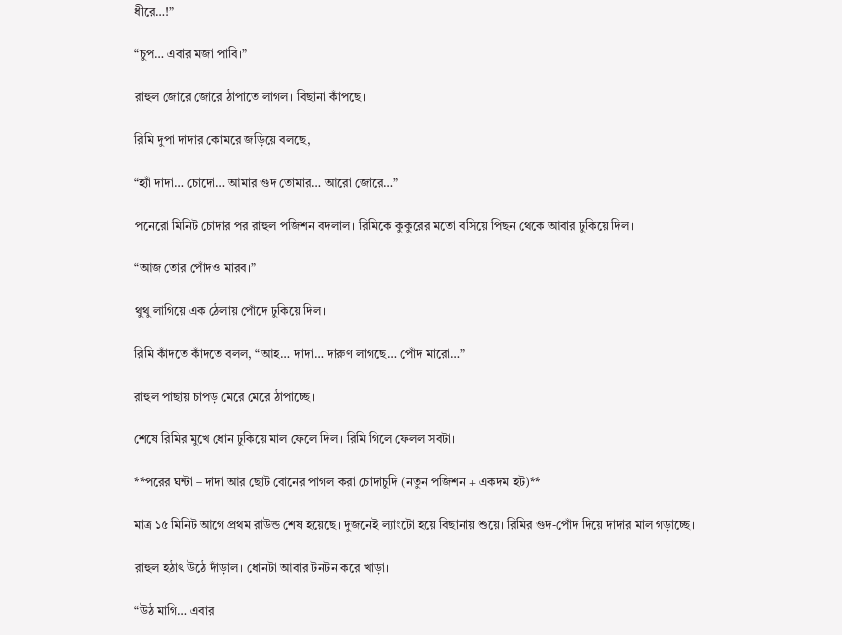ধীরে…!”

“চুপ… এবার মজা পাবি।”

রাহুল জোরে জোরে ঠাপাতে লাগল। বিছানা কাঁপছে।

রিমি দুপা দাদার কোমরে জড়িয়ে বলছে,

“হ্যাঁ দাদা… চোদো… আমার গুদ তোমার… আরো জোরে…”

পনেরো মিনিট চোদার পর রাহুল পজিশন বদলাল। রিমিকে কুকুরের মতো বসিয়ে পিছন থেকে আবার ঢুকিয়ে দিল।

“আজ তোর পোঁদও মারব।”

থুথু লাগিয়ে এক ঠেলায় পোঁদে ঢুকিয়ে দিল।

রিমি কাঁদতে কাঁদতে বলল, “আহ… দাদা… দারুণ লাগছে… পোঁদ মারো…”

রাহুল পাছায় চাপড় মেরে মেরে ঠাপাচ্ছে।

শেষে রিমির মুখে ধোন ঢুকিয়ে মাল ফেলে দিল। রিমি গিলে ফেলল সবটা।

**পরের ঘন্টা – দাদা আর ছোট বোনের পাগল করা চোদাচুদি (নতুন পজিশন + একদম হট)**

মাত্র ১৫ মিনিট আগে প্রথম রাউন্ড শেষ হয়েছে। দুজনেই ল্যাংটো হয়ে বিছানায় শুয়ে। রিমির গুদ-পোঁদ দিয়ে দাদার মাল গড়াচ্ছে।

রাহুল হঠাৎ উঠে দাঁড়াল। ধোনটা আবার টনটন করে খাড়া।

“উঠ মাগি… এবার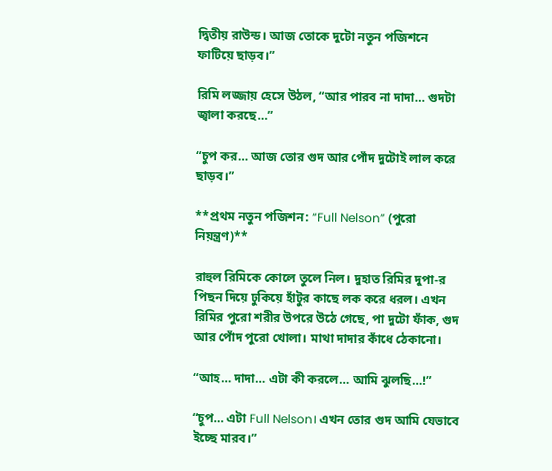দ্বিতীয় রাউন্ড। আজ তোকে দুটো নতুন পজিশনে ফাটিয়ে ছাড়ব।”

রিমি লজ্জায় হেসে উঠল, “আর পারব না দাদা… গুদটা জ্বালা করছে…”

“চুপ কর… আজ তোর গুদ আর পোঁদ দুটোই লাল করে ছাড়ব।”

**প্রথম নতুন পজিশন: “Full Nelson” (পুরো নিয়ন্ত্রণ)**

রাহুল রিমিকে কোলে তুলে নিল। দুহাত রিমির দুপা-র পিছন দিয়ে ঢুকিয়ে হাঁটুর কাছে লক করে ধরল। এখন রিমির পুরো শরীর উপরে উঠে গেছে, পা দুটো ফাঁক, গুদ আর পোঁদ পুরো খোলা। মাথা দাদার কাঁধে ঠেকানো।

“আহ… দাদা… এটা কী করলে… আমি ঝুলছি…!”

“চুপ… এটা Full Nelson। এখন তোর গুদ আমি যেভাবে ইচ্ছে মারব।”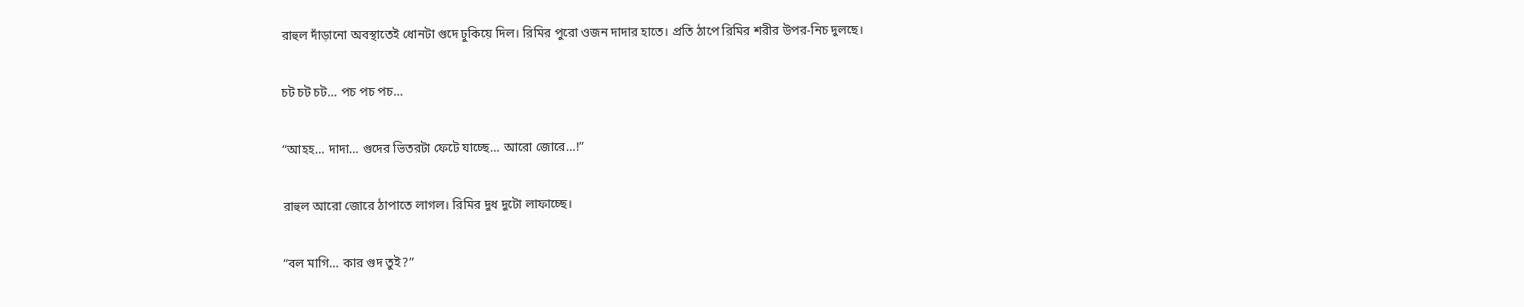রাহুল দাঁড়ানো অবস্থাতেই ধোনটা গুদে ঢুকিয়ে দিল। রিমির পুরো ওজন দাদার হাতে। প্রতি ঠাপে রিমির শরীর উপর-নিচ দুলছে।

চট চট চট… পচ পচ পচ…

“আহহ… দাদা… গুদের ভিতরটা ফেটে যাচ্ছে… আরো জোরে…!”

রাহুল আরো জোরে ঠাপাতে লাগল। রিমির দুধ দুটো লাফাচ্ছে।

“বল মাগি… কার গুদ তুই?”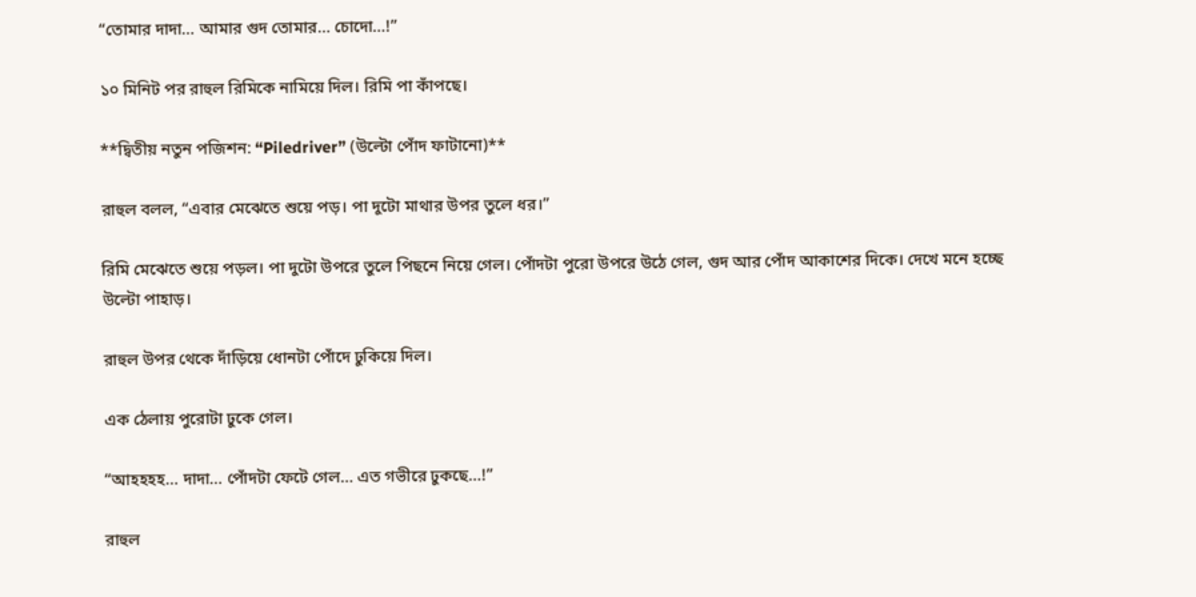“তোমার দাদা… আমার গুদ তোমার… চোদো…!”

১০ মিনিট পর রাহুল রিমিকে নামিয়ে দিল। রিমি পা কাঁপছে।

**দ্বিতীয় নতুন পজিশন: “Piledriver” (উল্টো পোঁদ ফাটানো)**

রাহুল বলল, “এবার মেঝেতে শুয়ে পড়। পা দুটো মাথার উপর তুলে ধর।”

রিমি মেঝেতে শুয়ে পড়ল। পা দুটো উপরে তুলে পিছনে নিয়ে গেল। পোঁদটা পুরো উপরে উঠে গেল, গুদ আর পোঁদ আকাশের দিকে। দেখে মনে হচ্ছে উল্টো পাহাড়।

রাহুল উপর থেকে দাঁড়িয়ে ধোনটা পোঁদে ঢুকিয়ে দিল।

এক ঠেলায় পুরোটা ঢুকে গেল।

“আহহহহ… দাদা… পোঁদটা ফেটে গেল… এত গভীরে ঢুকছে…!”

রাহুল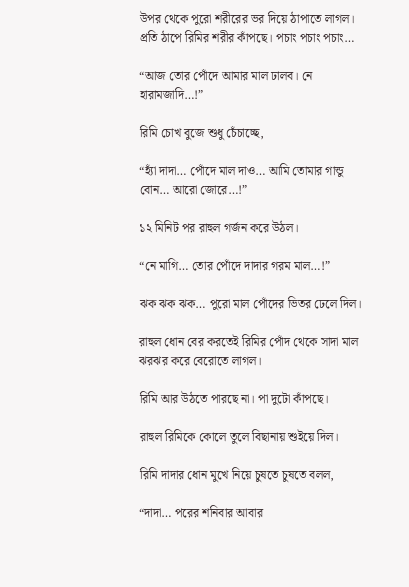উপর থেকে পুরো শরীরের ভর দিয়ে ঠাপাতে লাগল। প্রতি ঠাপে রিমির শরীর কাঁপছে। পচাং পচাং পচাং…

“আজ তোর পোঁদে আমার মাল ঢালব। নে হারামজাদি…!”

রিমি চোখ বুজে শুধু চেঁচাচ্ছে,

“হ্যাঁ দাদা… পোঁদে মাল দাও… আমি তোমার গান্ডু বোন… আরো জোরে…!”

১২ মিনিট পর রাহুল গর্জন করে উঠল।

“নে মাগি… তোর পোঁদে দাদার গরম মাল…!”

ঝক ঝক ঝক… পুরো মাল পোঁদের ভিতর ঢেলে দিল।

রাহুল ধোন বের করতেই রিমির পোঁদ থেকে সাদা মাল ঝরঝর করে বেরোতে লাগল।

রিমি আর উঠতে পারছে না। পা দুটো কাঁপছে।

রাহুল রিমিকে কোলে তুলে বিছানায় শুইয়ে দিল।

রিমি দাদার ধোন মুখে নিয়ে চুষতে চুষতে বলল,

“দাদা… পরের শনিবার আবার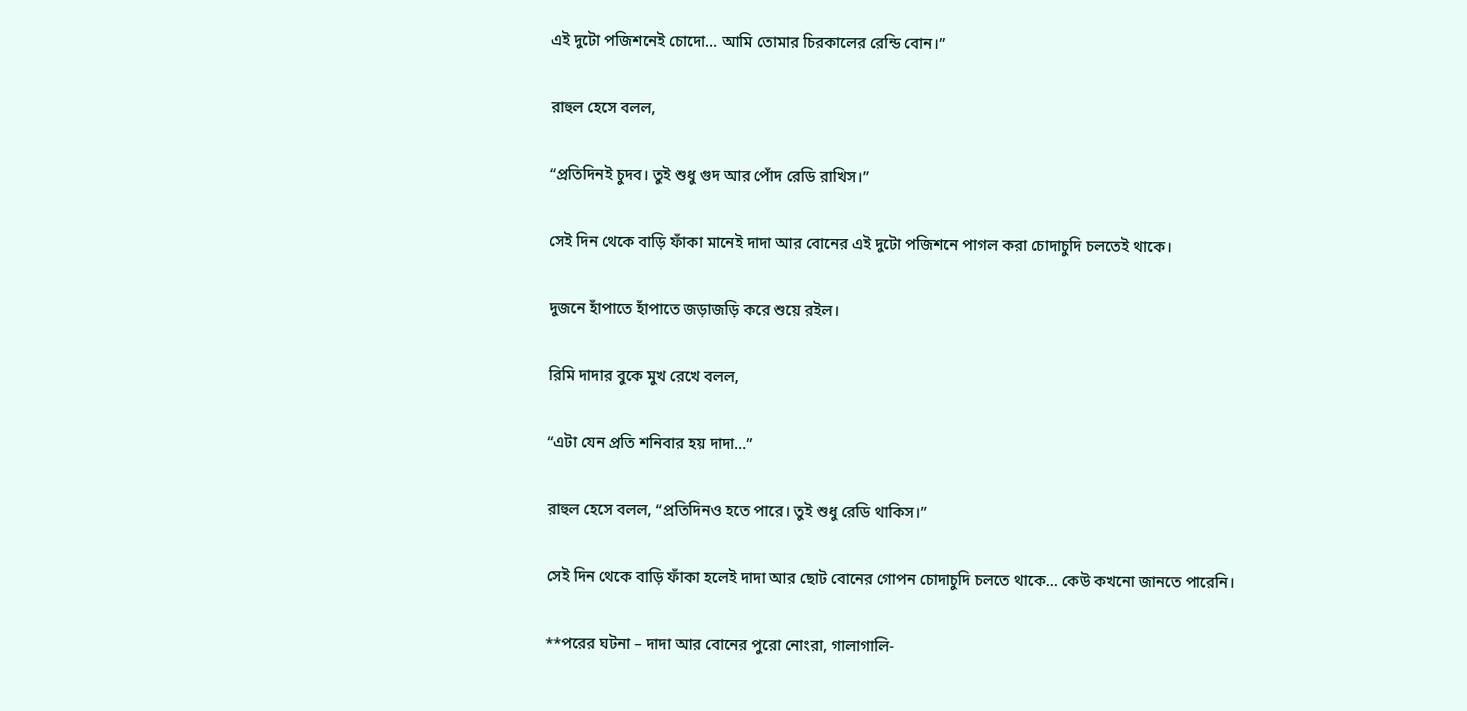এই দুটো পজিশনেই চোদো… আমি তোমার চিরকালের রেন্ডি বোন।”

রাহুল হেসে বলল,

“প্রতিদিনই চুদব। তুই শুধু গুদ আর পোঁদ রেডি রাখিস।”

সেই দিন থেকে বাড়ি ফাঁকা মানেই দাদা আর বোনের এই দুটো পজিশনে পাগল করা চোদাচুদি চলতেই থাকে।

দুজনে হাঁপাতে হাঁপাতে জড়াজড়ি করে শুয়ে রইল।

রিমি দাদার বুকে মুখ রেখে বলল,

“এটা যেন প্রতি শনিবার হয় দাদা…”

রাহুল হেসে বলল, “প্রতিদিনও হতে পারে। তুই শুধু রেডি থাকিস।”

সেই দিন থেকে বাড়ি ফাঁকা হলেই দাদা আর ছোট বোনের গোপন চোদাচুদি চলতে থাকে… কেউ কখনো জানতে পারেনি।

**পরের ঘটনা – দাদা আর বোনের পুরো নোংরা, গালাগালি-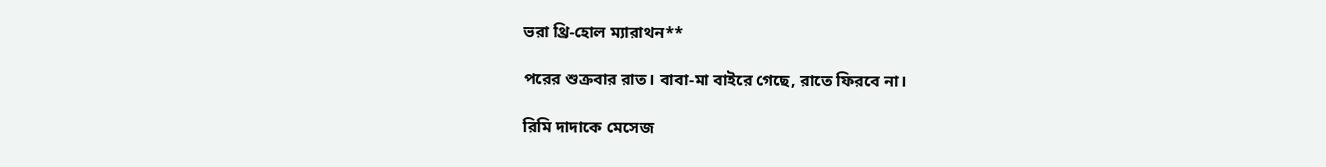ভরা থ্রি-হোল ম্যারাথন**

পরের শুক্রবার রাত। বাবা-মা বাইরে গেছে, রাতে ফিরবে না।

রিমি দাদাকে মেসেজ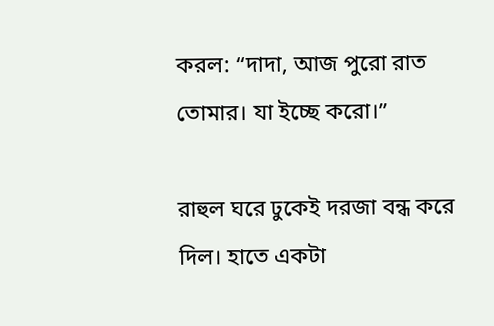করল: “দাদা, আজ পুরো রাত তোমার। যা ইচ্ছে করো।”

রাহুল ঘরে ঢুকেই দরজা বন্ধ করে দিল। হাতে একটা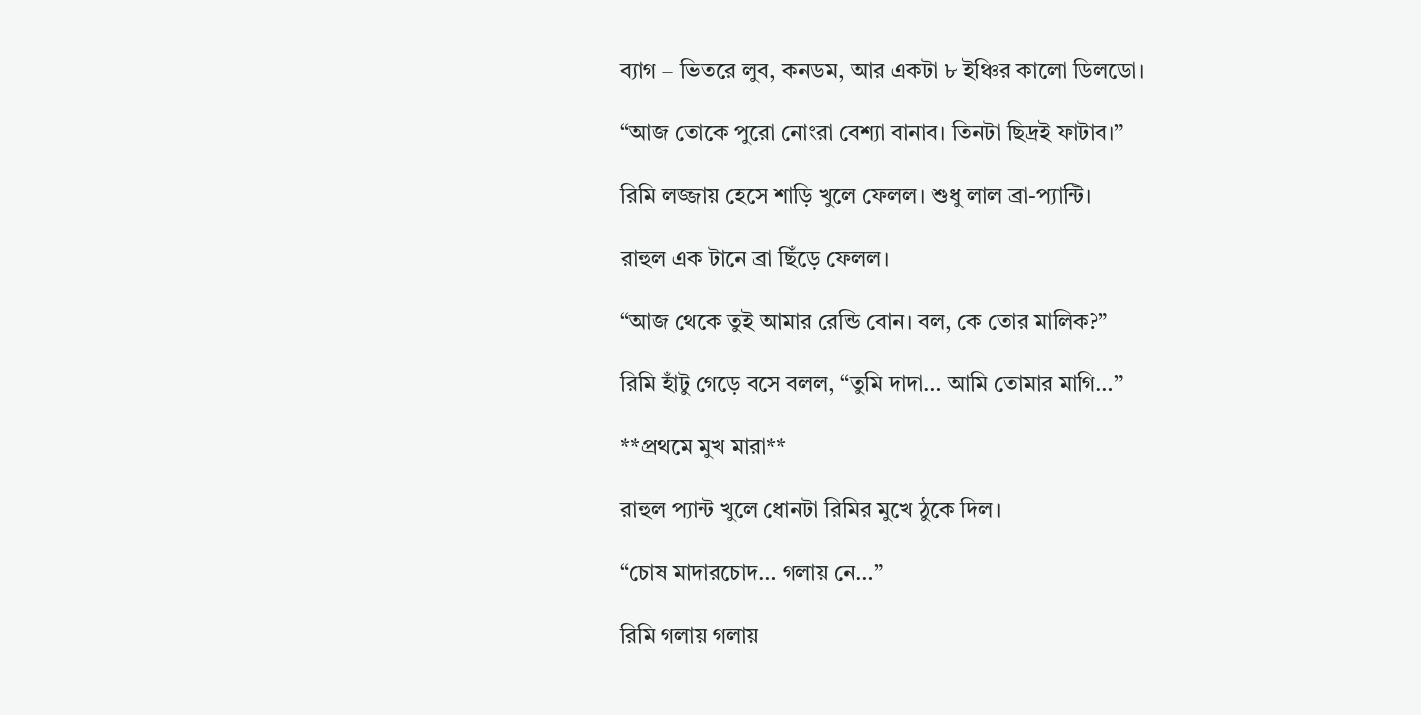ব্যাগ – ভিতরে লুব, কনডম, আর একটা ৮ ইঞ্চির কালো ডিলডো।

“আজ তোকে পুরো নোংরা বেশ্যা বানাব। তিনটা ছিদ্রই ফাটাব।”

রিমি লজ্জায় হেসে শাড়ি খুলে ফেলল। শুধু লাল ব্রা-প্যান্টি।

রাহুল এক টানে ব্রা ছিঁড়ে ফেলল।

“আজ থেকে তুই আমার রেন্ডি বোন। বল, কে তোর মালিক?”

রিমি হাঁটু গেড়ে বসে বলল, “তুমি দাদা… আমি তোমার মাগি…”

**প্রথমে মুখ মারা**

রাহুল প্যান্ট খুলে ধোনটা রিমির মুখে ঠুকে দিল।

“চোষ মাদারচোদ… গলায় নে…”

রিমি গলায় গলায়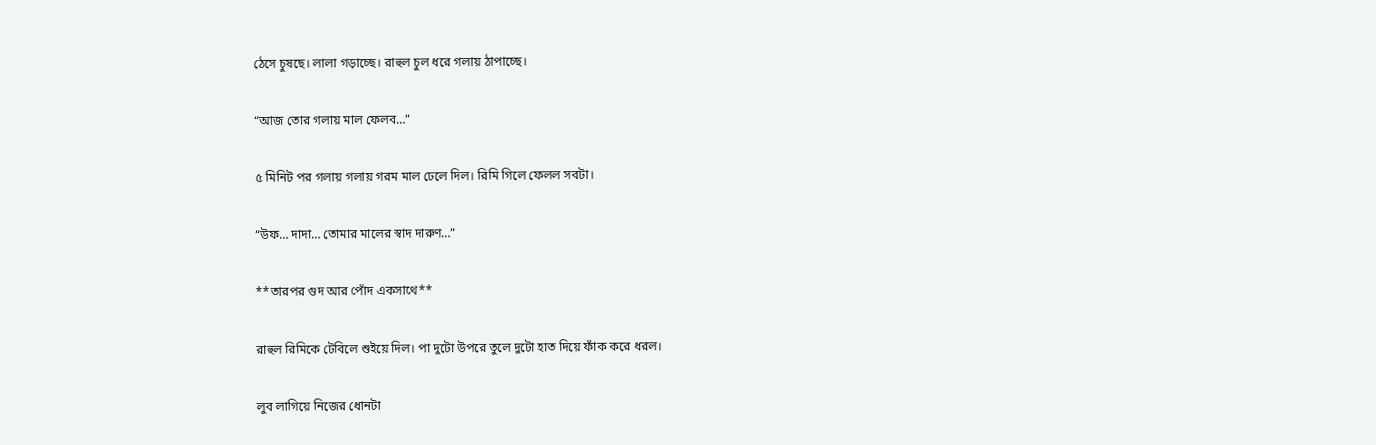ঠেসে চুষছে। লালা গড়াচ্ছে। রাহুল চুল ধরে গলায় ঠাপাচ্ছে।

“আজ তোর গলায় মাল ফেলব…”

৫ মিনিট পর গলায় গলায় গরম মাল ঢেলে দিল। রিমি গিলে ফেলল সবটা।

“উফ… দাদা… তোমার মালের স্বাদ দারুণ…”

**তারপর গুদ আর পোঁদ একসাথে**

রাহুল রিমিকে টেবিলে শুইয়ে দিল। পা দুটো উপরে তুলে দুটো হাত দিয়ে ফাঁক করে ধরল।

লুব লাগিয়ে নিজের ধোনটা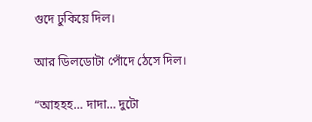গুদে ঢুকিয়ে দিল।

আর ডিলডোটা পোঁদে ঠেসে দিল।

“আহহহ… দাদা… দুটো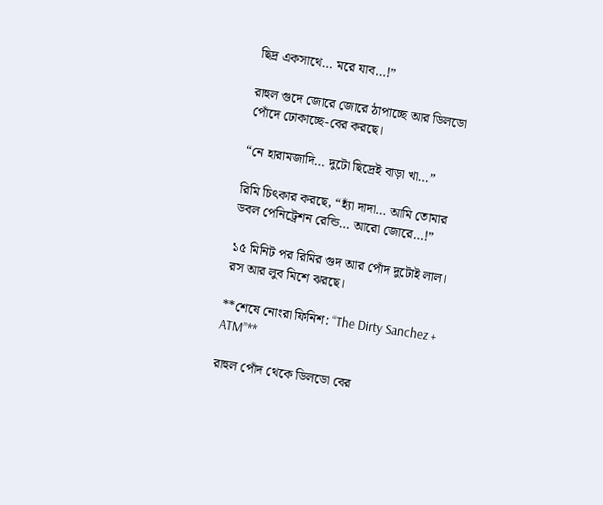ছিদ্র একসাথে… মরে যাব…!”

রাহুল গুদে জোরে জোরে ঠাপাচ্ছে আর ডিলডো পোঁদে ঢোকাচ্ছে-বের করছে।

“নে হারামজাদি… দুটো ছিদ্রেই বাড়া খা…”

রিমি চিৎকার করছে, “হ্যাঁ দাদা… আমি তোমার ডবল পেনিট্রেশন রেন্ডি… আরো জোরে…!”

১৫ মিনিট পর রিমির গুদ আর পোঁদ দুটোই লাল। রস আর লুব মিশে ঝরছে।

**শেষে নোংরা ফিনিশ: “The Dirty Sanchez + ATM”**

রাহুল পোঁদ থেকে ডিলডো বের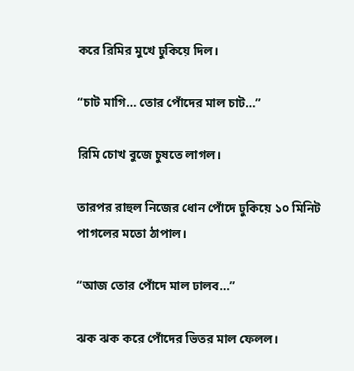করে রিমির মুখে ঢুকিয়ে দিল।

“চাট মাগি… তোর পোঁদের মাল চাট…”

রিমি চোখ বুজে চুষতে লাগল।

তারপর রাহুল নিজের ধোন পোঁদে ঢুকিয়ে ১০ মিনিট পাগলের মতো ঠাপাল।

“আজ তোর পোঁদে মাল ঢালব…”

ঝক ঝক করে পোঁদের ভিতর মাল ফেলল।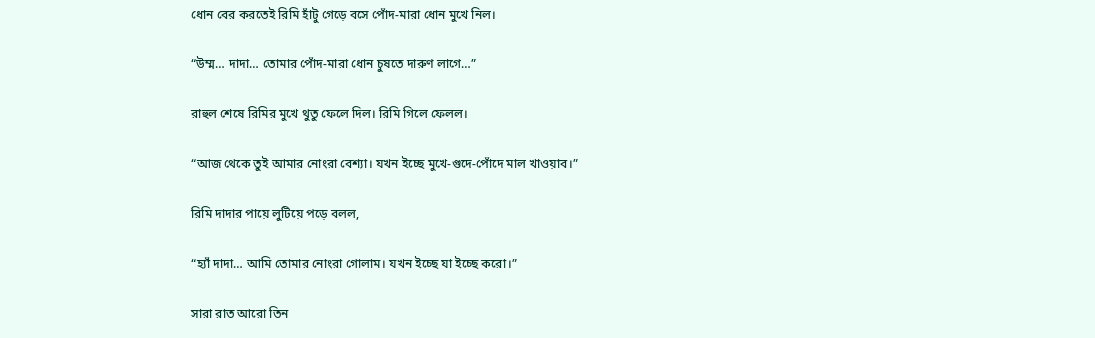ধোন বের করতেই রিমি হাঁটু গেড়ে বসে পোঁদ-মারা ধোন মুখে নিল।

“উম্ম… দাদা… তোমার পোঁদ-মারা ধোন চুষতে দারুণ লাগে…”

রাহুল শেষে রিমির মুখে থুতু ফেলে দিল। রিমি গিলে ফেলল।

“আজ থেকে তুই আমার নোংরা বেশ্যা। যখন ইচ্ছে মুখে-গুদে-পোঁদে মাল খাওয়াব।”

রিমি দাদার পায়ে লুটিয়ে পড়ে বলল,

“হ্যাঁ দাদা… আমি তোমার নোংরা গোলাম। যখন ইচ্ছে যা ইচ্ছে করো।”

সারা রাত আরো তিন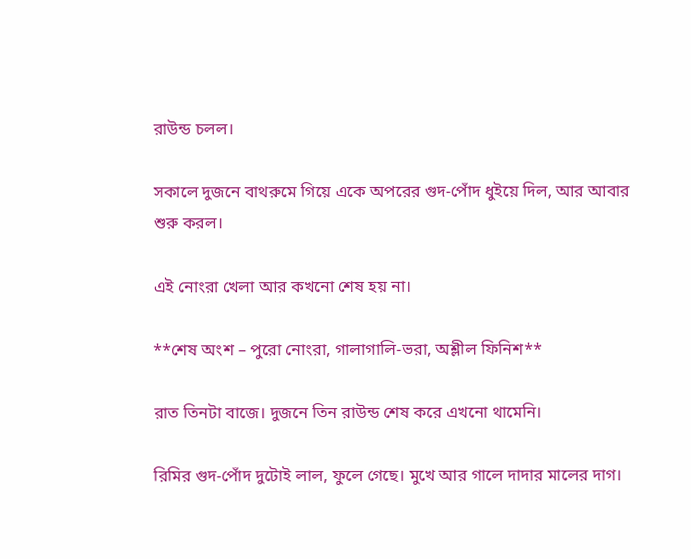রাউন্ড চলল।

সকালে দুজনে বাথরুমে গিয়ে একে অপরের গুদ-পোঁদ ধুইয়ে দিল, আর আবার শুরু করল।

এই নোংরা খেলা আর কখনো শেষ হয় না।

**শেষ অংশ – পুরো নোংরা, গালাগালি-ভরা, অশ্লীল ফিনিশ**

রাত তিনটা বাজে। দুজনে তিন রাউন্ড শেষ করে এখনো থামেনি।

রিমির গুদ-পোঁদ দুটোই লাল, ফুলে গেছে। মুখে আর গালে দাদার মালের দাগ।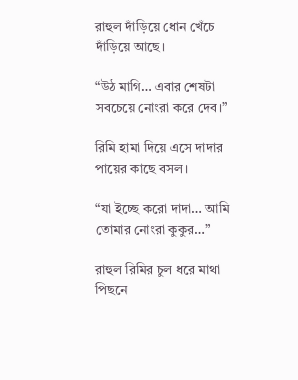রাহুল দাঁড়িয়ে ধোন খেঁচে দাঁড়িয়ে আছে।

“উঠ মাগি… এবার শেষটা সবচেয়ে নোংরা করে দেব।”

রিমি হামা দিয়ে এসে দাদার পায়ের কাছে বসল।

“যা ইচ্ছে করো দাদা… আমি তোমার নোংরা কুকুর…”

রাহুল রিমির চুল ধরে মাথা পিছনে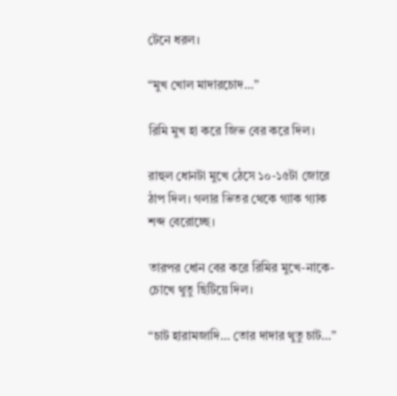টেনে ধরল।

“মুখ খোল মাদারচোদ…”

রিমি মুখ হা করে জিভ বের করে দিল।

রাহুল ধোনটা মুখে ঠেসে ১০-১৫টা জোরে ঠাপ দিল। গলার ভিতর থেকে গ্যাক গ্যাক শব্দ বেরোচ্ছে।

তারপর ধোন বের করে রিমির মুখে-নাকে-চোখে থুতু ছিটিয়ে দিল।

“চাট হারামজাদি… তোর দাদার থুতু চাট…”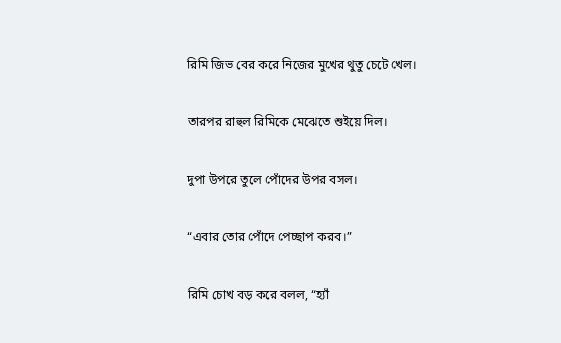রিমি জিভ বের করে নিজের মুখের থুতু চেটে খেল।

তারপর রাহুল রিমিকে মেঝেতে শুইয়ে দিল।

দুপা উপরে তুলে পোঁদের উপর বসল।

“এবার তোর পোঁদে পেচ্ছাপ করব।”

রিমি চোখ বড় করে বলল, “হ্যাঁ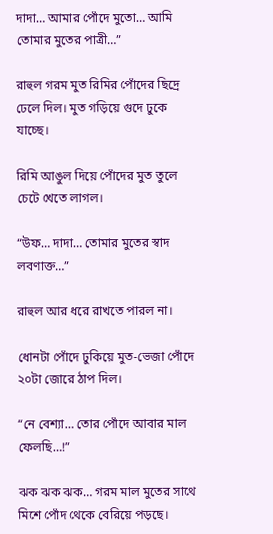দাদা… আমার পোঁদে মুতো… আমি তোমার মুতের পাত্রী…”

রাহুল গরম মুত রিমির পোঁদের ছিদ্রে ঢেলে দিল। মুত গড়িয়ে গুদে ঢুকে যাচ্ছে।

রিমি আঙুল দিয়ে পোঁদের মুত তুলে চেটে খেতে লাগল।

“উফ… দাদা… তোমার মুতের স্বাদ লবণাক্ত…”

রাহুল আর ধরে রাখতে পারল না।

ধোনটা পোঁদে ঢুকিয়ে মুত-ভেজা পোঁদে ২০টা জোরে ঠাপ দিল।

“নে বেশ্যা… তোর পোঁদে আবার মাল ফেলছি…!”

ঝক ঝক ঝক… গরম মাল মুতের সাথে মিশে পোঁদ থেকে বেরিয়ে পড়ছে।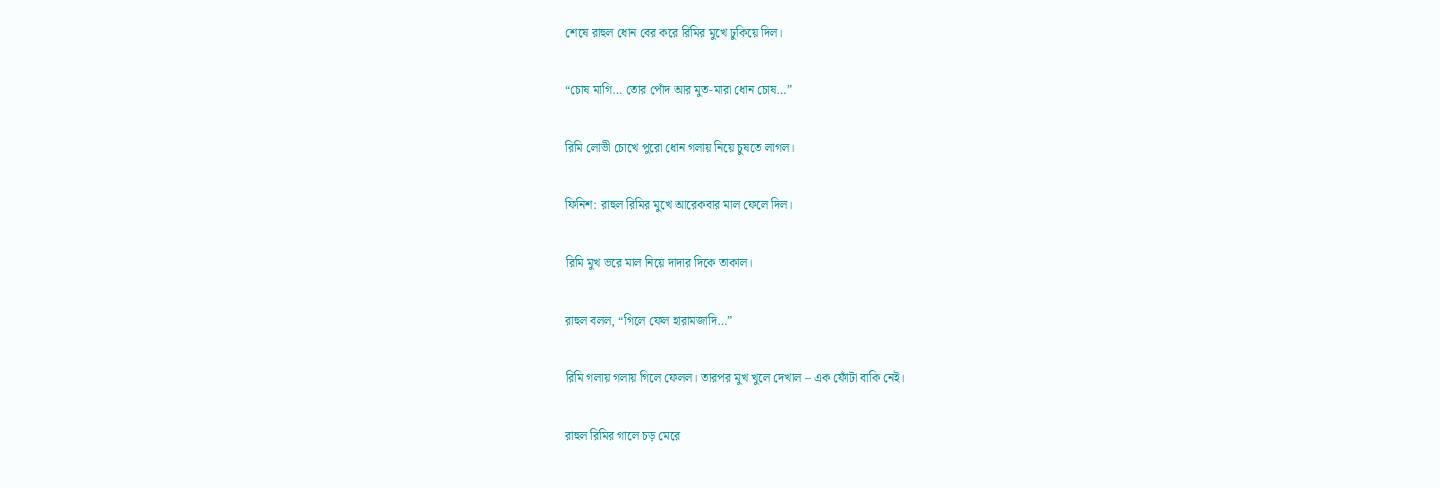শেষে রাহুল ধোন বের করে রিমির মুখে ঢুকিয়ে দিল।

“চোষ মাগি… তোর পোঁদ আর মুত-মারা ধোন চোষ…”

রিমি লোভী চোখে পুরো ধোন গলায় নিয়ে চুষতে লাগল।

ফিনিশ: রাহুল রিমির মুখে আরেকবার মাল ফেলে দিল।

রিমি মুখ ভরে মাল নিয়ে দাদার দিকে তাকাল।

রাহুল বলল, “গিলে ফেল হারামজাদি…”

রিমি গলায় গলায় গিলে ফেলল। তারপর মুখ খুলে দেখাল – এক ফোঁটা বাকি নেই।

রাহুল রিমির গালে চড় মেরে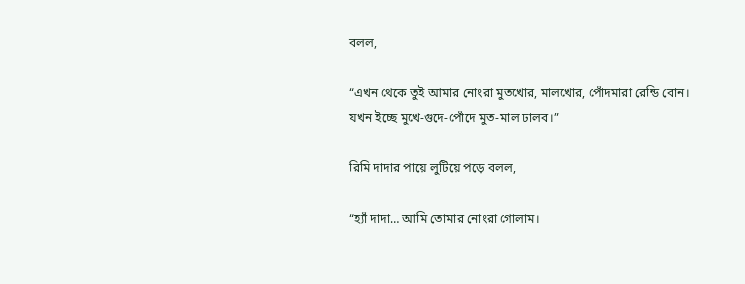বলল,

“এখন থেকে তুই আমার নোংরা মুতখোর, মালখোর, পোঁদমারা রেন্ডি বোন। যখন ইচ্ছে মুখে-গুদে-পোঁদে মুত-মাল ঢালব।”

রিমি দাদার পায়ে লুটিয়ে পড়ে বলল,

“হ্যাঁ দাদা… আমি তোমার নোংরা গোলাম।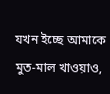যখন ইচ্ছে আমাকে মুত-মাল খাওয়াও,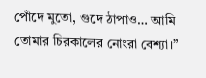পোঁদে মুতো, গুদে ঠাপাও… আমি তোমার চিরকালের নোংরা বেশ্যা।”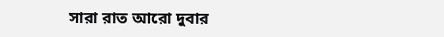সারা রাত আরো দুবার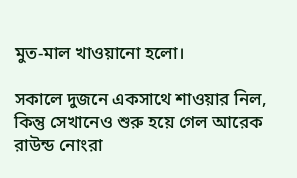মুত-মাল খাওয়ানো হলো।

সকালে দুজনে একসাথে শাওয়ার নিল, কিন্তু সেখানেও শুরু হয়ে গেল আরেক রাউন্ড নোংরা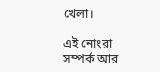খেলা।

এই নোংরা সম্পর্ক আর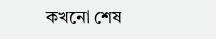কখনো শেষ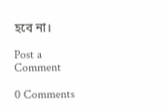হবে না।

Post a Comment

0 Comments